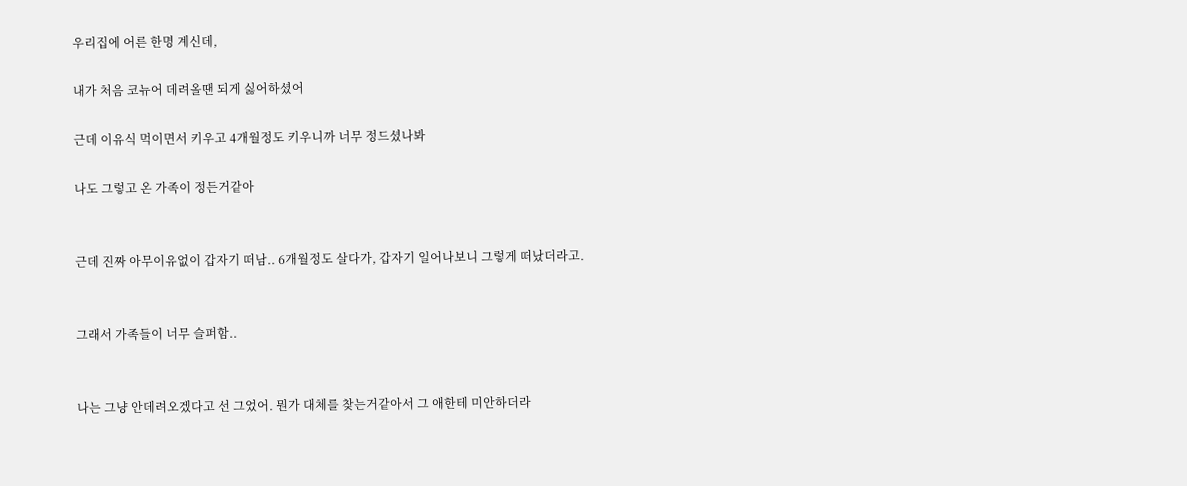우리집에 어른 한명 계신데,

내가 처음 코뉴어 데려올땐 되게 싫어하셨어

근데 이유식 먹이면서 키우고 4개월정도 키우니까 너무 정드셨나봐

나도 그렇고 온 가족이 정든거같아


근데 진짜 아무이유없이 갑자기 떠남.. 6개월정도 살다가, 갑자기 일어나보니 그렇게 떠났더라고.


그래서 가족들이 너무 슬퍼함..


나는 그냥 안데려오겠다고 선 그었어. 뭔가 대체를 찾는거같아서 그 애한테 미안하더라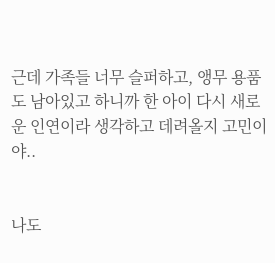근데 가족들 너무 슬퍼하고, 앵무 용품도 남아있고 하니까 한 아이 다시 새로운 인연이라 생각하고 데려올지 고민이야..


나도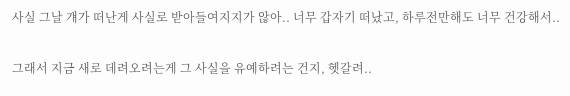사실 그날 걔가 떠난게 사실로 받아들여지지가 않아.. 너무 갑자기 떠났고, 하루전만해도 너무 건강해서..

그래서 지금 새로 데려오려는게 그 사실을 유예하려는 건지, 헷갈려..